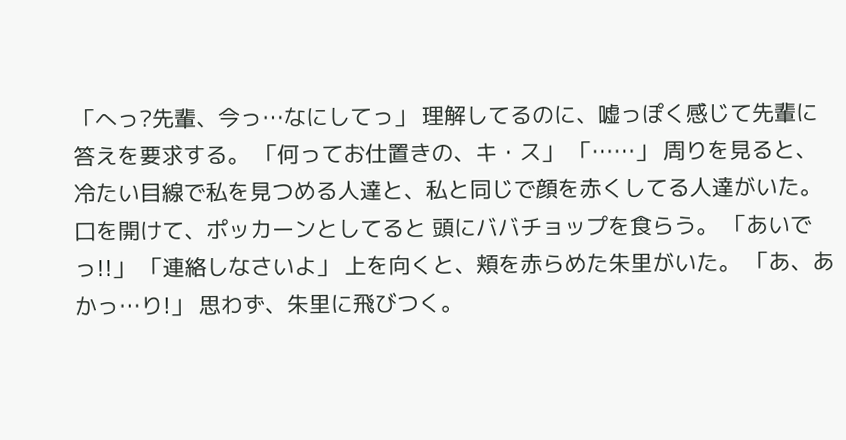「へっ?先輩、今っ…なにしてっ」 理解してるのに、嘘っぽく感じて先輩に答えを要求する。 「何ってお仕置きの、キ・ス」 「……」 周りを見ると、冷たい目線で私を見つめる人達と、私と同じで顔を赤くしてる人達がいた。 口を開けて、ポッカーンとしてると 頭にババチョップを食らう。 「あいでっ!!」 「連絡しなさいよ」 上を向くと、頬を赤らめた朱里がいた。 「あ、あかっ…り!」 思わず、朱里に飛びつく。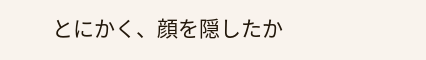とにかく、顔を隠したか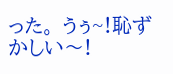った。 うぅ~!恥ずかしい〜!